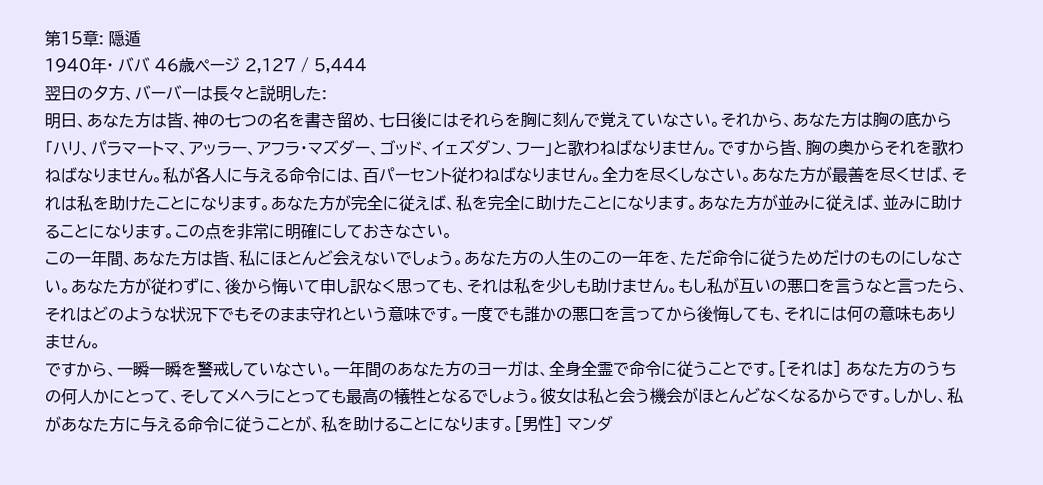第15章: 隠遁
1940年· ババ 46歳ページ 2,127 / 5,444
翌日の夕方、バーバーは長々と説明した:
明日、あなた方は皆、神の七つの名を書き留め、七日後にはそれらを胸に刻んで覚えていなさい。それから、あなた方は胸の底から「ハリ、パラマートマ、アッラー、アフラ・マズダー、ゴッド、イェズダン、フー」と歌わねばなりません。ですから皆、胸の奥からそれを歌わねばなりません。私が各人に与える命令には、百パーセント従わねばなりません。全力を尽くしなさい。あなた方が最善を尽くせば、それは私を助けたことになります。あなた方が完全に従えば、私を完全に助けたことになります。あなた方が並みに従えば、並みに助けることになります。この点を非常に明確にしておきなさい。
この一年間、あなた方は皆、私にほとんど会えないでしょう。あなた方の人生のこの一年を、ただ命令に従うためだけのものにしなさい。あなた方が従わずに、後から悔いて申し訳なく思っても、それは私を少しも助けません。もし私が互いの悪口を言うなと言ったら、それはどのような状況下でもそのまま守れという意味です。一度でも誰かの悪口を言ってから後悔しても、それには何の意味もありません。
ですから、一瞬一瞬を警戒していなさい。一年間のあなた方のヨーガは、全身全霊で命令に従うことです。[それは] あなた方のうちの何人かにとって、そしてメヘラにとっても最高の犠牲となるでしょう。彼女は私と会う機会がほとんどなくなるからです。しかし、私があなた方に与える命令に従うことが、私を助けることになります。[男性] マンダ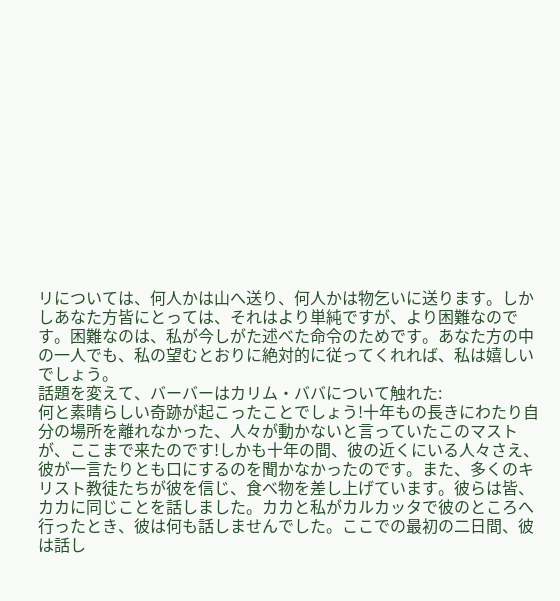リについては、何人かは山へ送り、何人かは物乞いに送ります。しかしあなた方皆にとっては、それはより単純ですが、より困難なのです。困難なのは、私が今しがた述べた命令のためです。あなた方の中の一人でも、私の望むとおりに絶対的に従ってくれれば、私は嬉しいでしょう。
話題を変えて、バーバーはカリム・ババについて触れた:
何と素晴らしい奇跡が起こったことでしょう!十年もの長きにわたり自分の場所を離れなかった、人々が動かないと言っていたこのマストが、ここまで来たのです!しかも十年の間、彼の近くにいる人々さえ、彼が一言たりとも口にするのを聞かなかったのです。また、多くのキリスト教徒たちが彼を信じ、食べ物を差し上げています。彼らは皆、カカに同じことを話しました。カカと私がカルカッタで彼のところへ行ったとき、彼は何も話しませんでした。ここでの最初の二日間、彼は話し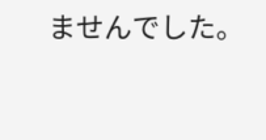ませんでした。